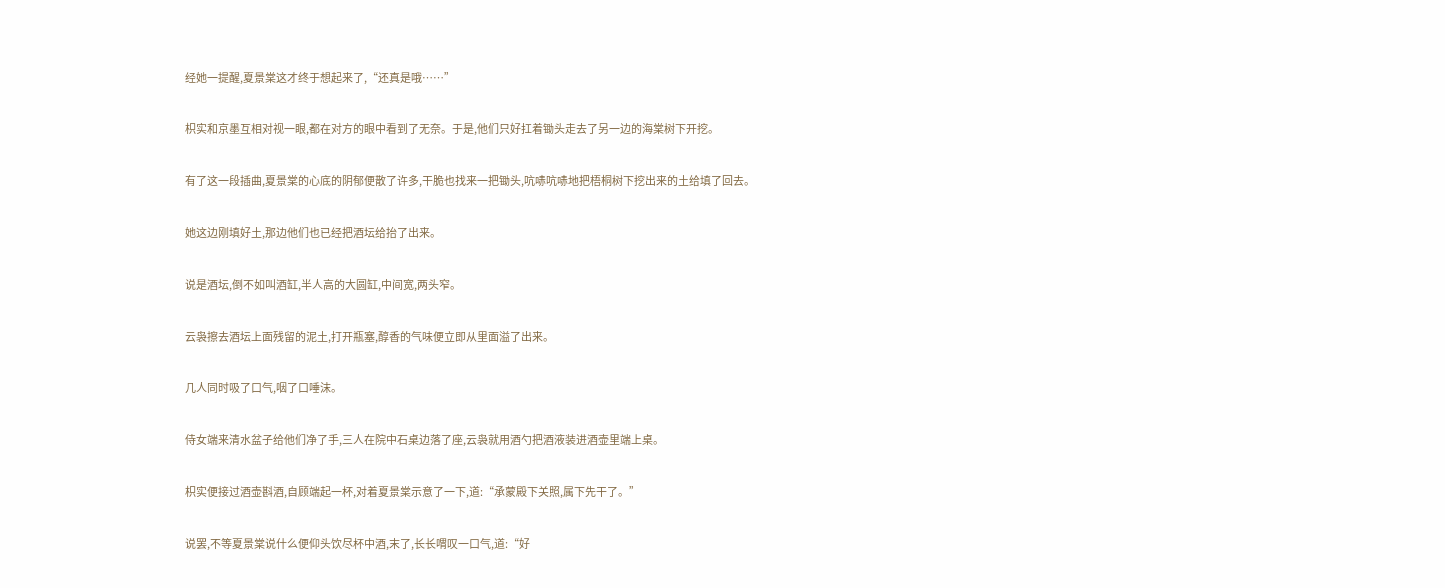经她一提醒,夏景棠这才终于想起来了,“还真是哦……”

枳实和京墨互相对视一眼,都在对方的眼中看到了无奈。于是,他们只好扛着锄头走去了另一边的海棠树下开挖。

有了这一段插曲,夏景棠的心底的阴郁便散了许多,干脆也找来一把锄头,吭哧吭哧地把梧桐树下挖出来的土给填了回去。

她这边刚填好土,那边他们也已经把酒坛给抬了出来。

说是酒坛,倒不如叫酒缸,半人高的大圆缸,中间宽,两头窄。

云袅擦去酒坛上面残留的泥土,打开瓶塞,醇香的气味便立即从里面溢了出来。

几人同时吸了口气,咽了口唾沫。

侍女端来清水盆子给他们净了手,三人在院中石桌边落了座,云袅就用酒勺把酒液装进酒壶里端上桌。

枳实便接过酒壶斟酒,自顾端起一杯,对着夏景棠示意了一下,道:“承蒙殿下关照,属下先干了。”

说罢,不等夏景棠说什么便仰头饮尽杯中酒,末了,长长喟叹一口气,道:“好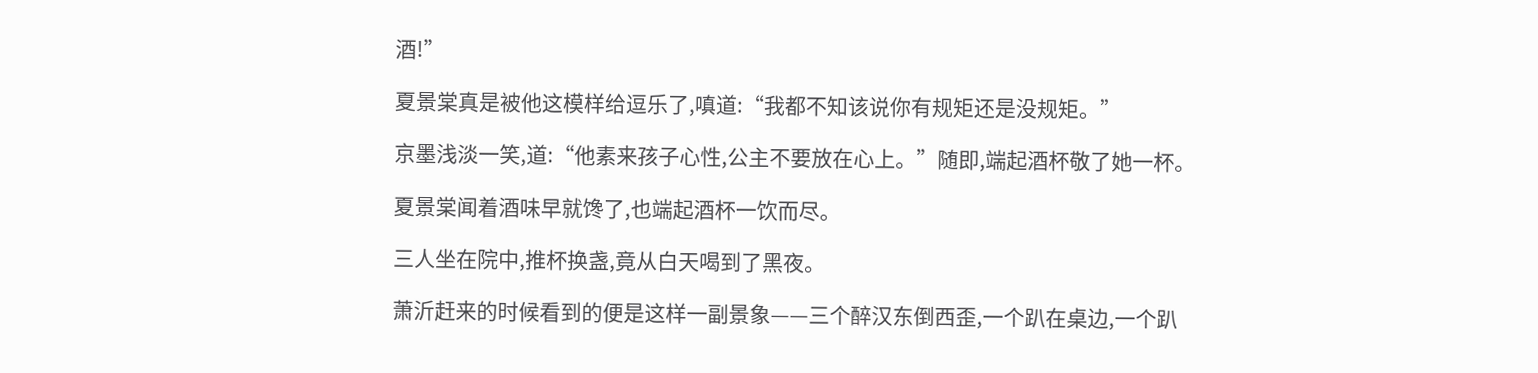酒!”

夏景棠真是被他这模样给逗乐了,嗔道:“我都不知该说你有规矩还是没规矩。”

京墨浅淡一笑,道:“他素来孩子心性,公主不要放在心上。”随即,端起酒杯敬了她一杯。

夏景棠闻着酒味早就馋了,也端起酒杯一饮而尽。

三人坐在院中,推杯换盏,竟从白天喝到了黑夜。

萧沂赶来的时候看到的便是这样一副景象——三个醉汉东倒西歪,一个趴在桌边,一个趴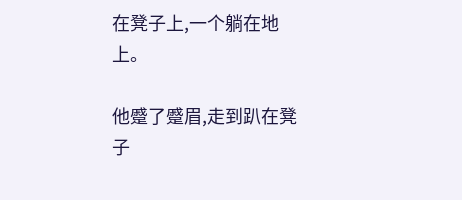在凳子上,一个躺在地上。

他蹙了蹙眉,走到趴在凳子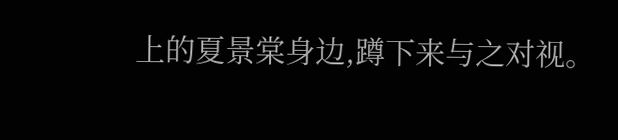上的夏景棠身边,蹲下来与之对视。